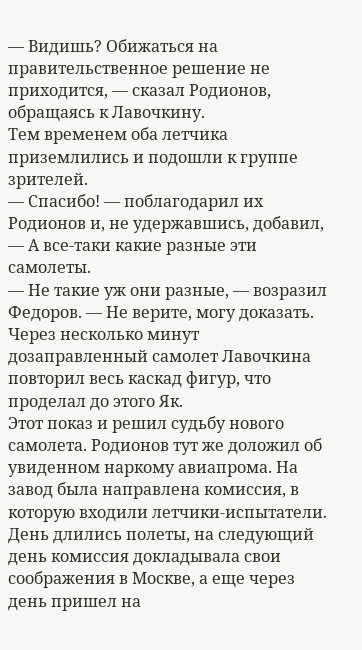— Видишь? Обижаться на правительственное решение не приходится, — сказал Родионов, обращаясь к Лавочкину.
Тем временем оба летчика приземлились и подошли к группе зрителей.
— Спасибо! — поблагодарил их Родионов и, не удержавшись, добавил, — А все-таки какие разные эти самолеты.
— Не такие уж они разные, — возразил Федоров. — Не верите, могу доказать.
Через несколько минут дозаправленный самолет Лавочкина повторил весь каскад фигур, что проделал до этого Як.
Этот показ и решил судьбу нового самолета. Родионов тут же доложил об увиденном наркому авиапрома. На завод была направлена комиссия, в которую входили летчики-испытатели. День длились полеты, на следующий день комиссия докладывала свои соображения в Москве, а еще через день пришел на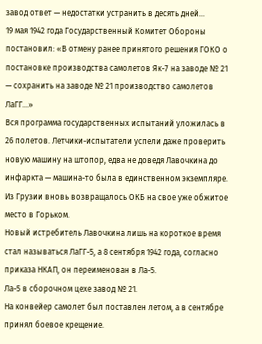завод ответ — недостатки устранить в десять дней…
19 мая 1942 года Государственный Комитет Обороны постановил: «В отмену ранее принятого решения ГОКО о постановке производства самолетов Як-7 на заводе № 21 — сохранить на заводе № 21 производство самолетов ЛаГГ…»
Вся программа государственных испытаний уложилась в 26 полетов. Летчики-испытатели успели даже проверить новую машину на штопор, едва не доведя Лавочкина до инфаркта — машина-то была в единственном экземпляре.
Из Грузии вновь возвращалось ОКБ на свое уже обжитое место в Горьком.
Новый истребитель Лавочкина лишь на короткое время стал называться ЛаГГ-5, а 8 сентября 1942 года, согласно приказа НКАП, он переименован в Ла-5.
Лa-5 в сборочном цехе завод № 21.
На конвейер самолет был поставлен летом, а в сентябре принял боевое крещение.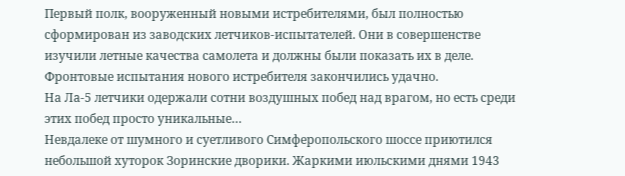Первый полк, вооруженный новыми истребителями, был полностью сформирован из заводских летчиков-испытателей. Они в совершенстве изучили летные качества самолета и должны были показать их в деле.
Фронтовые испытания нового истребителя закончились удачно.
На Лa-5 летчики одержали сотни воздушных побед над врагом, но есть среди этих побед просто уникальные…
Невдалеке от шумного и суетливого Симферопольского шоссе приютился небольшой хуторок Зоринские дворики. Жаркими июльскими днями 1943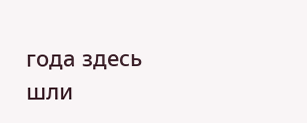года здесь шли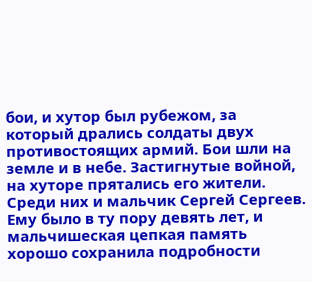бои, и хутор был рубежом, за который дрались солдаты двух противостоящих армий. Бои шли на земле и в небе. Застигнутые войной, на хуторе прятались его жители. Среди них и мальчик Сергей Сергеев. Ему было в ту пору девять лет, и мальчишеская цепкая память хорошо сохранила подробности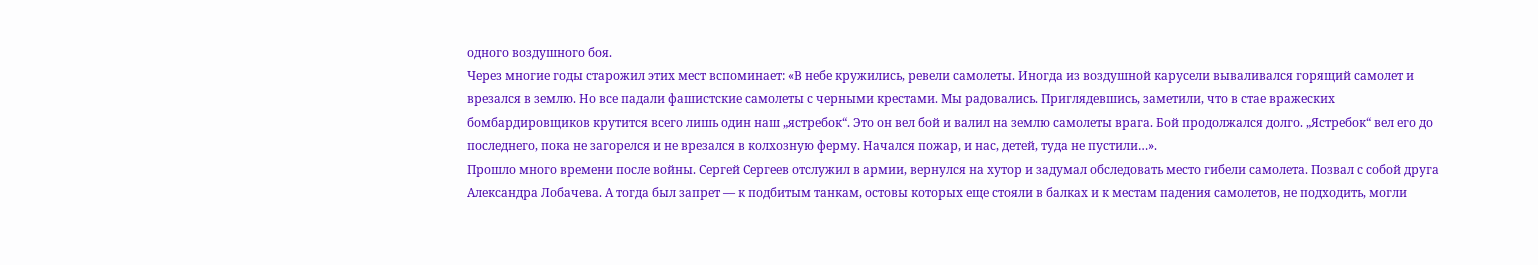одного воздушного боя.
Через многие годы старожил этих мест вспоминает: «В небе кружились, ревели самолеты. Иногда из воздушной карусели вываливался горящий самолет и врезался в землю. Но все падали фашистские самолеты с черными крестами. Мы радовались. Приглядевшись, заметили, что в стае вражеских бомбардировщиков крутится всего лишь один наш „ястребок“. Это он вел бой и валил на землю самолеты врага. Бой продолжался долго. „Ястребок“ вел его до последнего, пока не загорелся и не врезался в колхозную ферму. Начался пожар, и нас, детей, туда не пустили…».
Прошло много времени после войны. Сергей Сергеев отслужил в армии, вернулся на хутор и задумал обследовать место гибели самолета. Позвал с собой друга Александра Лобачева. А тогда был запрет — к подбитым танкам, остовы которых еще стояли в балках и к местам падения самолетов, не подходить, могли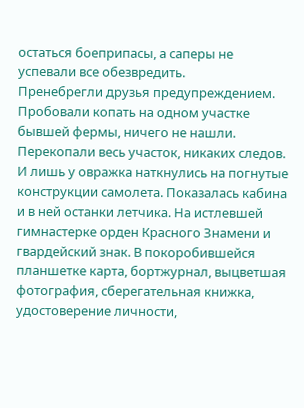остаться боеприпасы, а саперы не успевали все обезвредить.
Пренебрегли друзья предупреждением. Пробовали копать на одном участке бывшей фермы, ничего не нашли. Перекопали весь участок, никаких следов. И лишь у овражка наткнулись на погнутые конструкции самолета. Показалась кабина и в ней останки летчика. На истлевшей гимнастерке орден Красного Знамени и гвардейский знак. В покоробившейся планшетке карта, бортжурнал, выцветшая фотография, сберегательная книжка, удостоверение личности,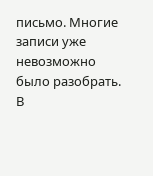письмо. Многие записи уже невозможно было разобрать.
В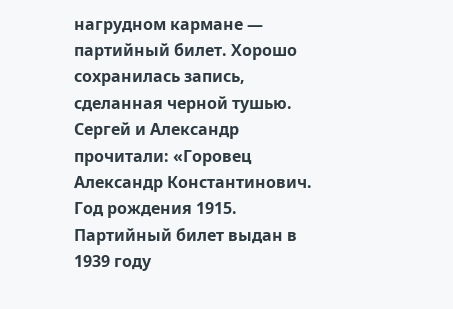нагрудном кармане — партийный билет. Хорошо сохранилась запись, сделанная черной тушью. Сергей и Александр прочитали: «Горовец Александр Константинович. Год рождения 1915. Партийный билет выдан в 1939 году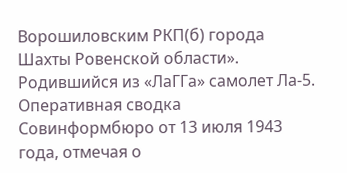Ворошиловским РКП(б) города Шахты Ровенской области».
Родившийся из «ЛаГГа» самолет Лa-5.
Оперативная сводка Совинформбюро от 13 июля 1943 года, отмечая о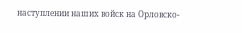наступлении наших войск на Орловско-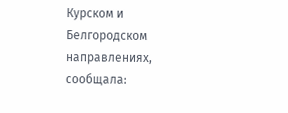Курском и Белгородском направлениях, сообщала: